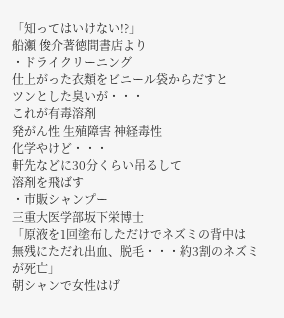「知ってはいけない!?」
船瀬 俊介著徳間書店より
・ドライクリーニング
仕上がった衣類をビニール袋からだすと
ツンとした臭いが・・・
これが有毒溶剤
発がん性 生殖障害 神経毒性
化学やけど・・・
軒先などに30分くらい吊るして
溶剤を飛ばす
・市販シャンプー
三重大医学部坂下栄博士
「原液を1回塗布しただけでネズミの背中は
無残にただれ出血、脱毛・・・約3割のネズミが死亡」
朝シャンで女性はげ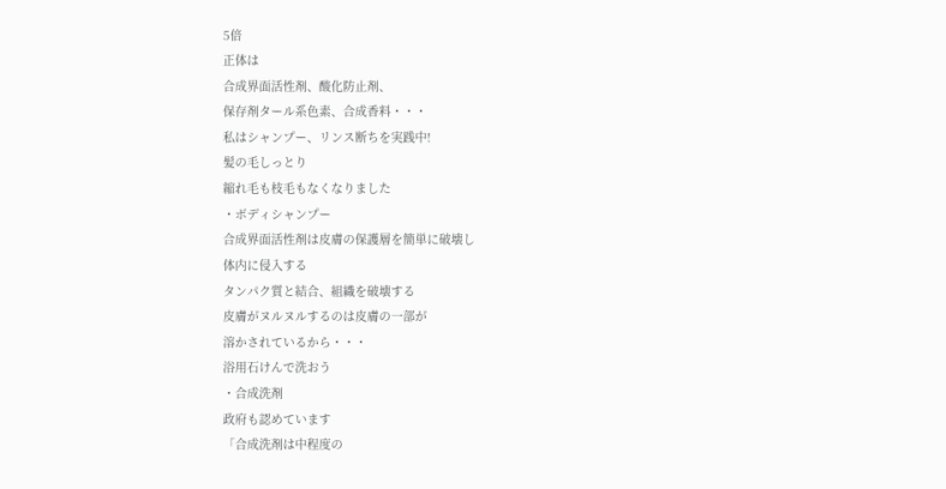5倍
正体は
合成界面活性剤、酸化防止剤、
保存剤タール系色素、合成香料・・・
私はシャンプー、リンス断ちを実践中!
髪の毛しっとり
縮れ毛も枝毛もなくなりました
・ボディシャンプー
合成界面活性剤は皮膚の保護層を簡単に破壊し
体内に侵入する
タンパク質と結合、組織を破壊する
皮膚がヌルヌルするのは皮膚の一部が
溶かされているから・・・
浴用石けんで洗おう
・合成洗剤
政府も認めています
「合成洗剤は中程度の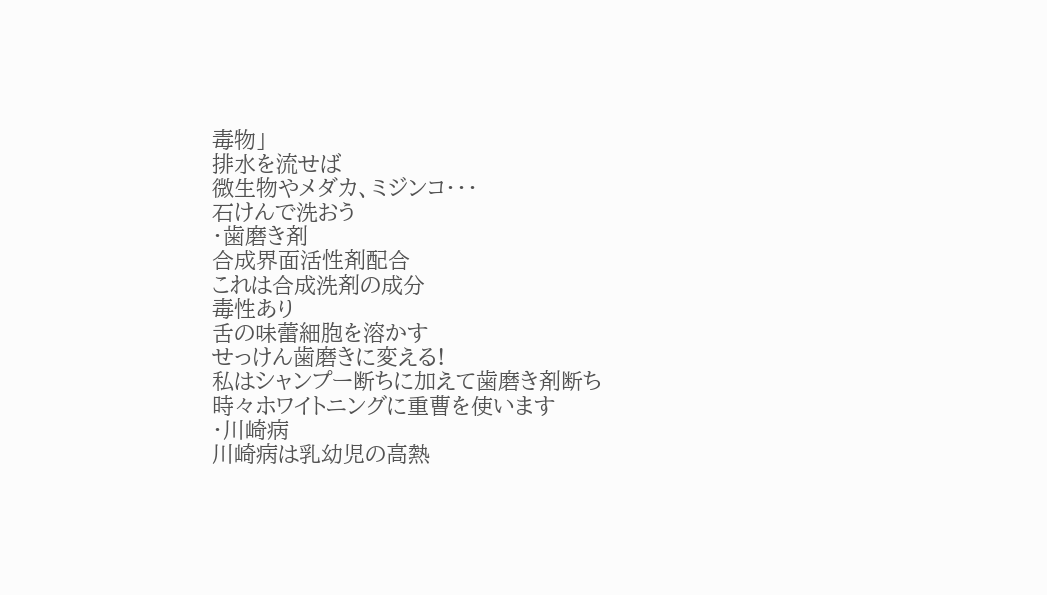毒物」
排水を流せば
微生物やメダカ、ミジンコ・・・
石けんで洗おう
・歯磨き剤
合成界面活性剤配合
これは合成洗剤の成分
毒性あり
舌の味蕾細胞を溶かす
せっけん歯磨きに変える!
私はシャンプー断ちに加えて歯磨き剤断ち
時々ホワイトニングに重曹を使います
・川崎病
川崎病は乳幼児の高熱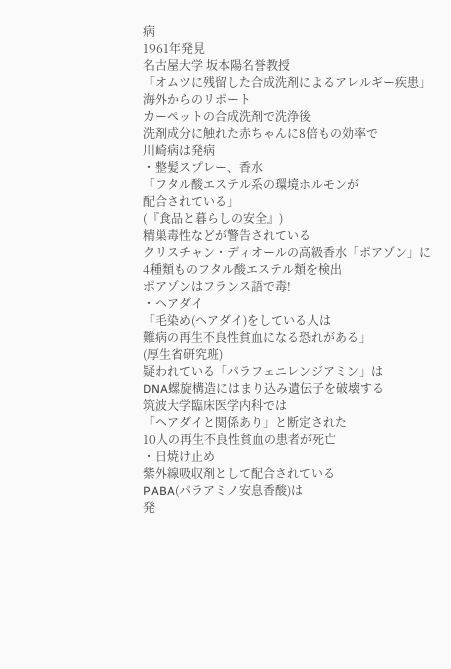病
1961年発見
名古屋大学 坂本陽名誉教授
「オムツに残留した合成洗剤によるアレルギー疾患」
海外からのリポート
カーペットの合成洗剤で洗浄後
洗剤成分に触れた赤ちゃんに8倍もの効率で
川崎病は発病
・整髪スプレー、香水
「フタル酸エステル系の環境ホルモンが
配合されている」
(『食品と暮らしの安全』)
精巣毒性などが警告されている
クリスチャン・ディオールの高級香水「ポアゾン」に
4種類ものフタル酸エステル類を検出
ポアゾンはフランス語で毒!
・ヘアダイ
「毛染め(ヘアダイ)をしている人は
難病の再生不良性貧血になる恐れがある」
(厚生省研究班)
疑われている「パラフェニレンジアミン」は
DNA螺旋構造にはまり込み遺伝子を破壊する
筑波大学臨床医学内科では
「ヘアダイと関係あり」と断定された
10人の再生不良性貧血の患者が死亡
・日焼け止め
紫外線吸収剤として配合されている
PABA(パラアミノ安息香酸)は
発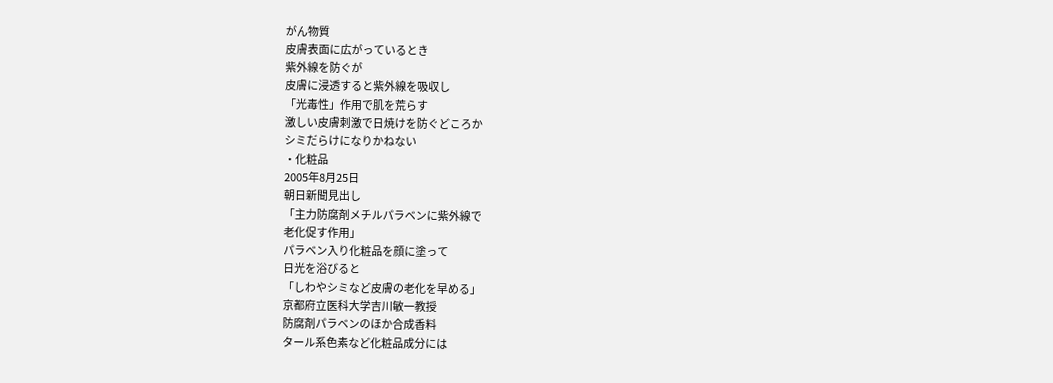がん物質
皮膚表面に広がっているとき
紫外線を防ぐが
皮膚に浸透すると紫外線を吸収し
「光毒性」作用で肌を荒らす
激しい皮膚刺激で日焼けを防ぐどころか
シミだらけになりかねない
・化粧品
2005年8月25日
朝日新聞見出し
「主力防腐剤メチルパラベンに紫外線で
老化促す作用」
パラベン入り化粧品を顔に塗って
日光を浴びると
「しわやシミなど皮膚の老化を早める」
京都府立医科大学吉川敏一教授
防腐剤パラベンのほか合成香料
タール系色素など化粧品成分には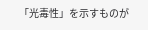「光毒性」を示すものが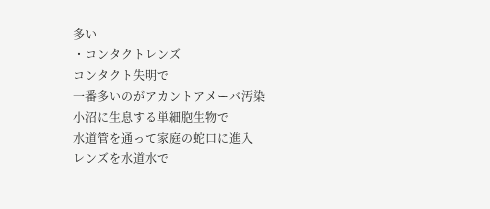多い
・コンタクトレンズ
コンタクト失明で
一番多いのがアカントアメーバ汚染
小沼に生息する単細胞生物で
水道管を通って家庭の蛇口に進入
レンズを水道水で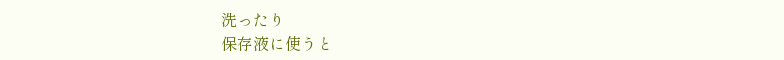洗ったり
保存液に使うと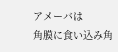アメーバは
角膜に食い込み角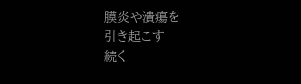膜炎や潰瘍を
引き起こす
続く